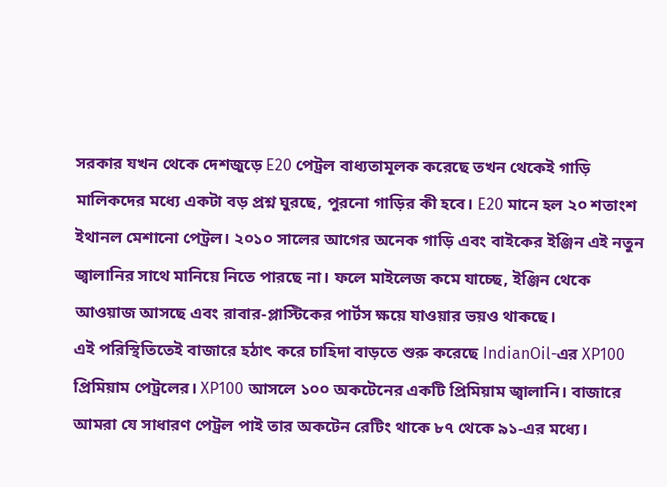সরকার যখন থেকে দেশজুড়ে E20 পেট্রল বাধ্যতামূলক করেছে তখন থেকেই গাড়ি মালিকদের মধ্যে একটা বড় প্রশ্ন ঘুরছে, পুরনো গাড়ির কী হবে। E20 মানে হল ২০ শতাংশ ইথানল মেশানো পেট্রল। ২০১০ সালের আগের অনেক গাড়ি এবং বাইকের ইঞ্জিন এই নতুন জ্বালানির সাথে মানিয়ে নিতে পারছে না। ফলে মাইলেজ কমে যাচ্ছে, ইঞ্জিন থেকে আওয়াজ আসছে এবং রাবার-প্লাস্টিকের পার্টস ক্ষয়ে যাওয়ার ভয়ও থাকছে।
এই পরিস্থিতিতেই বাজারে হঠাৎ করে চাহিদা বাড়তে শুরু করেছে IndianOil-এর XP100 প্রিমিয়াম পেট্রলের। XP100 আসলে ১০০ অকটেনের একটি প্রিমিয়াম জ্বালানি। বাজারে আমরা যে সাধারণ পেট্রল পাই তার অকটেন রেটিং থাকে ৮৭ থেকে ৯১-এর মধ্যে।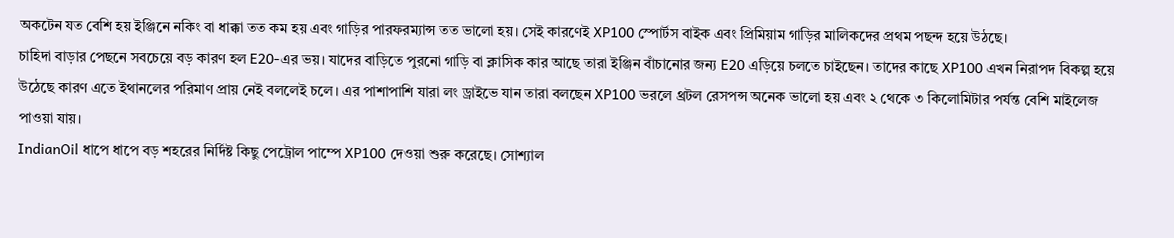অকটেন যত বেশি হয় ইঞ্জিনে নকিং বা ধাক্কা তত কম হয় এবং গাড়ির পারফরম্যান্স তত ভালো হয়। সেই কারণেই XP100 স্পোর্টস বাইক এবং প্রিমিয়াম গাড়ির মালিকদের প্রথম পছন্দ হয়ে উঠছে।
চাহিদা বাড়ার পেছনে সবচেয়ে বড় কারণ হল E20-এর ভয়। যাদের বাড়িতে পুরনো গাড়ি বা ক্লাসিক কার আছে তারা ইঞ্জিন বাঁচানোর জন্য E20 এড়িয়ে চলতে চাইছেন। তাদের কাছে XP100 এখন নিরাপদ বিকল্প হয়ে উঠেছে কারণ এতে ইথানলের পরিমাণ প্রায় নেই বললেই চলে। এর পাশাপাশি যারা লং ড্রাইভে যান তারা বলছেন XP100 ভরলে থ্রটল রেসপন্স অনেক ভালো হয় এবং ২ থেকে ৩ কিলোমিটার পর্যন্ত বেশি মাইলেজ পাওয়া যায়।
IndianOil ধাপে ধাপে বড় শহরের নির্দিষ্ট কিছু পেট্রোল পাম্পে XP100 দেওয়া শুরু করেছে। সোশ্যাল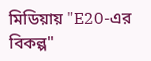মিডিয়ায় "E20-এর বিকল্প"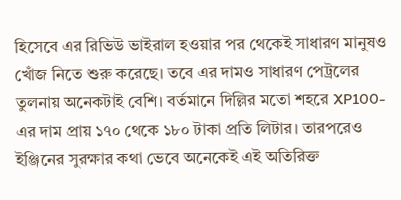হিসেবে এর রিভিউ ভাইরাল হওয়ার পর থেকেই সাধারণ মানুষও খোঁজ নিতে শুরু করেছে। তবে এর দামও সাধারণ পেট্রলের তুলনায় অনেকটাই বেশি। বর্তমানে দিল্লির মতো শহরে XP100-এর দাম প্রায় ১৭০ থেকে ১৮০ টাকা প্রতি লিটার। তারপরেও ইঞ্জিনের সুরক্ষার কথা ভেবে অনেকেই এই অতিরিক্ত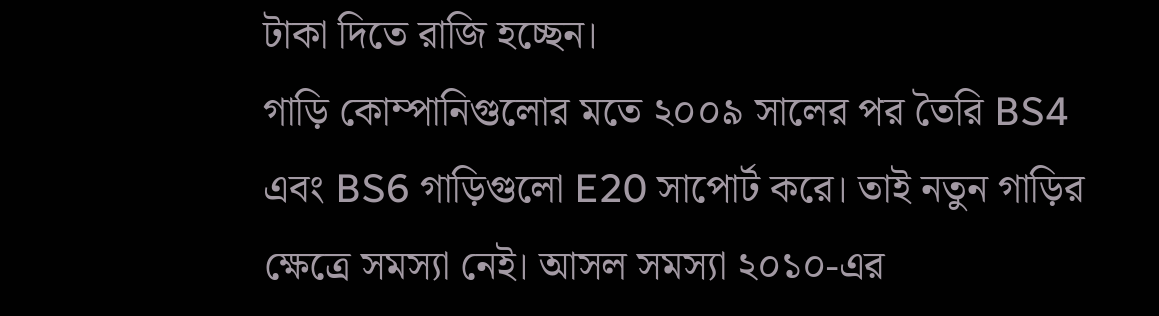টাকা দিতে রাজি হচ্ছেন।
গাড়ি কোম্পানিগুলোর মতে ২০০৯ সালের পর তৈরি BS4 এবং BS6 গাড়িগুলো E20 সাপোর্ট করে। তাই নতুন গাড়ির ক্ষেত্রে সমস্যা নেই। আসল সমস্যা ২০১০-এর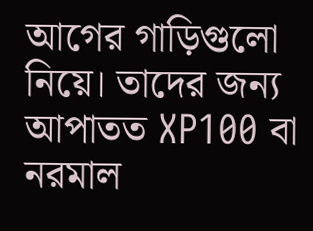আগের গাড়িগুলো নিয়ে। তাদের জন্য আপাতত XP100 বা নরমাল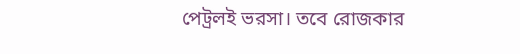পেট্রলই ভরসা। তবে রোজকার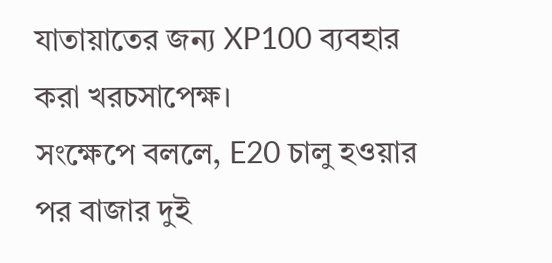যাতায়াতের জন্য XP100 ব্যবহার করা খরচসাপেক্ষ।
সংক্ষেপে বললে, E20 চালু হওয়ার পর বাজার দুই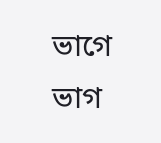ভাগে ভাগ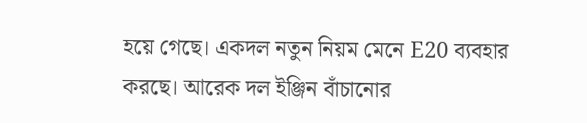হয়ে গেছে। একদল নতুন নিয়ম মেনে E20 ব্যবহার করছে। আরেক দল ইঞ্জিন বাঁচানোর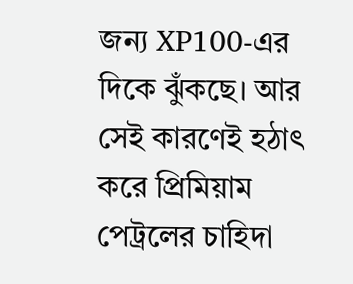জন্য XP100-এর দিকে ঝুঁকছে। আর সেই কারণেই হঠাৎ করে প্রিমিয়াম পেট্রলের চাহিদা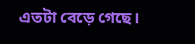এতটা বেড়ে গেছে।